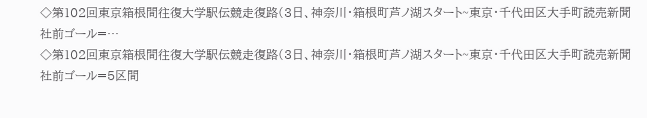◇第102回東京箱根間往復大学駅伝競走復路(3日、神奈川・箱根町芦ノ湖スタート~東京・千代田区大手町読売新聞社前ゴール=…
◇第102回東京箱根間往復大学駅伝競走復路(3日、神奈川・箱根町芦ノ湖スタート~東京・千代田区大手町読売新聞社前ゴール=5区間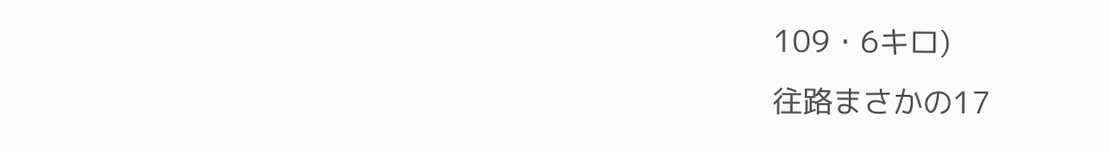109・6キロ)
往路まさかの17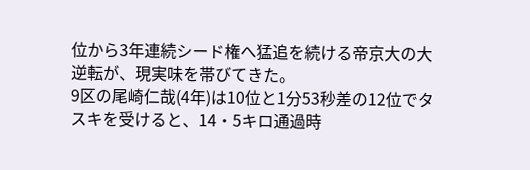位から3年連続シード権へ猛追を続ける帝京大の大逆転が、現実味を帯びてきた。
9区の尾崎仁哉(4年)は10位と1分53秒差の12位でタスキを受けると、14・5キロ通過時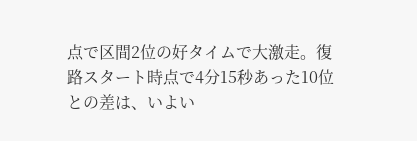点で区間2位の好タイムで大激走。復路スタート時点で4分15秒あった10位との差は、いよい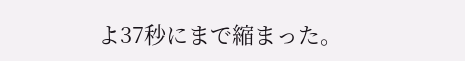よ37秒にまで縮まった。